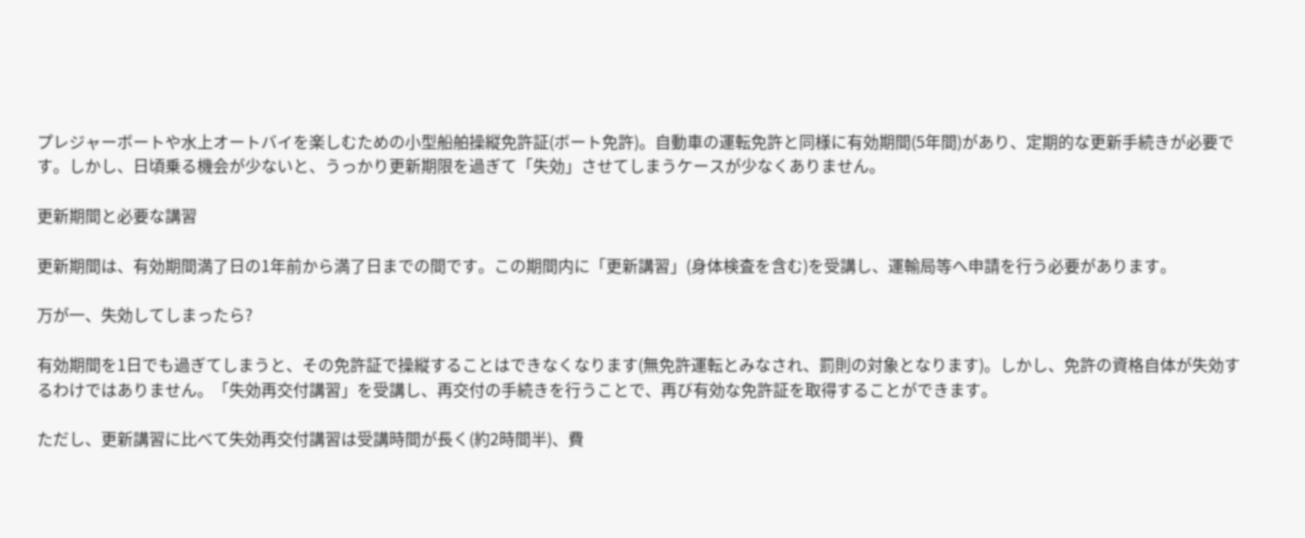プレジャーボートや水上オートバイを楽しむための小型船舶操縦免許証(ボート免許)。自動車の運転免許と同様に有効期間(5年間)があり、定期的な更新手続きが必要です。しかし、日頃乗る機会が少ないと、うっかり更新期限を過ぎて「失効」させてしまうケースが少なくありません。

更新期間と必要な講習

更新期間は、有効期間満了日の1年前から満了日までの間です。この期間内に「更新講習」(身体検査を含む)を受講し、運輸局等へ申請を行う必要があります。

万が一、失効してしまったら?

有効期間を1日でも過ぎてしまうと、その免許証で操縦することはできなくなります(無免許運転とみなされ、罰則の対象となります)。しかし、免許の資格自体が失効するわけではありません。「失効再交付講習」を受講し、再交付の手続きを行うことで、再び有効な免許証を取得することができます。

ただし、更新講習に比べて失効再交付講習は受講時間が長く(約2時間半)、費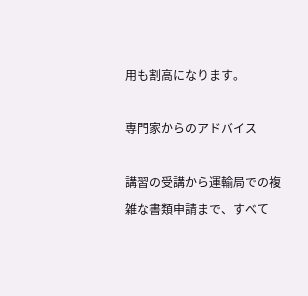用も割高になります。

専門家からのアドバイス

講習の受講から運輸局での複雑な書類申請まで、すべて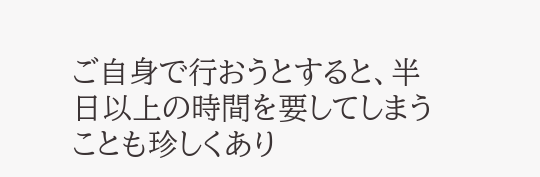ご自身で行おうとすると、半日以上の時間を要してしまうことも珍しくあり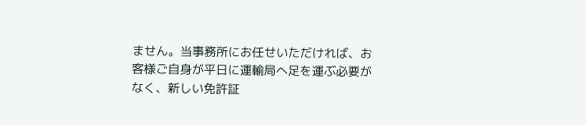ません。当事務所にお任せいただければ、お客様ご自身が平日に運輸局へ足を運ぶ必要がなく、新しい免許証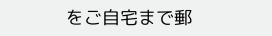をご自宅まで郵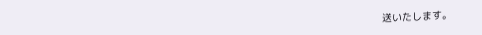送いたします。